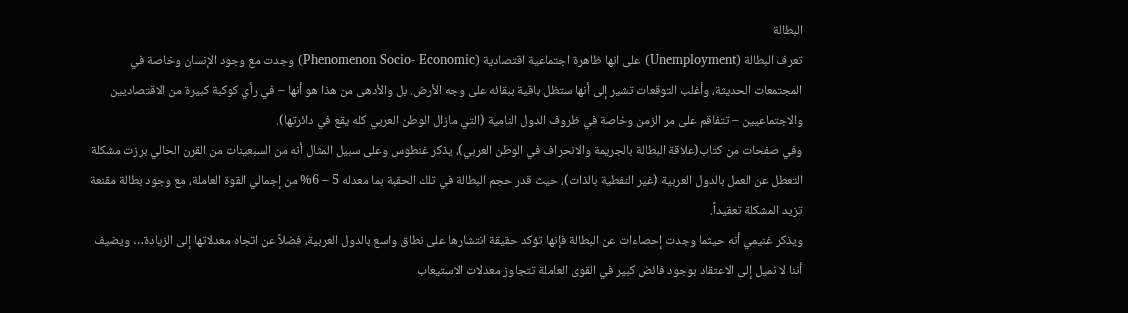البطالة
تعرف البطالة (Unemployment) على انها ظاهرة اجتماعية اقتصادية (Phenomenon Socio- Economic) وجدت مع وجود الإنسان وخاصة في المجتمعات الحديثة، وأغلب التوقعات تشير إلى أنها ستظل باقية ببقائه على وجه الأرض. بل والأدهى من هذا هو أنها – في رأي كوكبة كبيرة من الاقتصاديين والاجتماعيين – تتفاقم على مر الزمن وخاصة في ظروف الدول النامية (التي مازال الوطن العربي كله يقع في دائرتها).
وفي صفحات من كتاب(علاقة البطالة بالجريمة والانحراف في الوطن العربي)، يذكر غنطوس وعلى سبيل المثال أنه من السبعينات من القرن الحالي برزت مشكلة التعطل عن العمل بالدول العربية (غير النفطية بالذات)، حيث قدر حجم البطالة في تلك الحقبة بما معدله 5 – 6% من إجمالي القوة العاملة، مع وجود بطالة مقنعة تزيد المشكلة تعقيداً.
ويذكر غنيمي أنه حيثما وجدت إحصاءات عن البطالة فإنها تؤكد حقيقة انتشارها على نطاق واسع بالدول العربية، فضلاً عن اتجاه معدلاتها إلى الزيادة… ويضيف أننا لا نميل إلى الاعتقاد بوجود فائض كبير في القوى العاملة تتجاوز معدلات الاستيعاب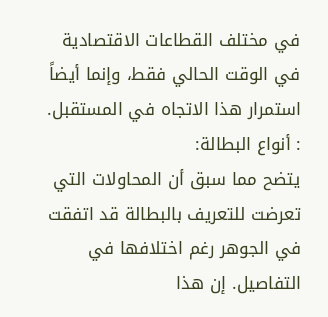في مختلف القطاعات الاقتصادية في الوقت الحالي فقط، وإنما أيضاً استمرار هذا الاتجاه في المستقبل.
: أنواع البطالة:
يتضح مما سبق أن المحاولات التي تعرضت للتعريف بالبطالة قد اتفقت في الجوهر رغم اختلافها في التفاصيل. إن هذا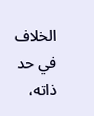الخلاف في حد ذاته،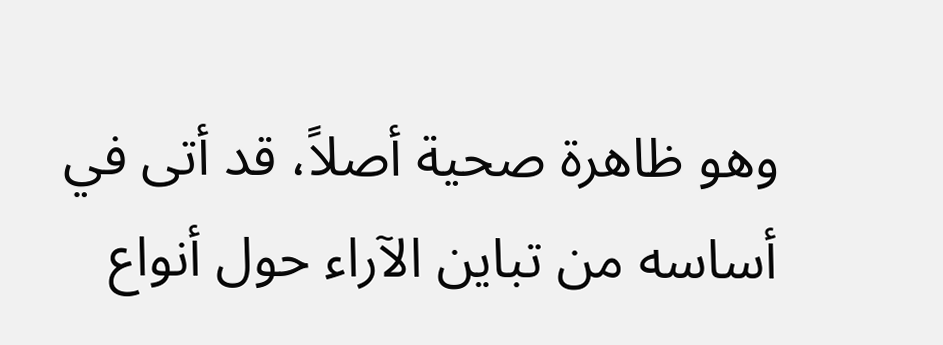وهو ظاهرة صحية أصلاً، قد أتى في أساسه من تباين الآراء حول أنواع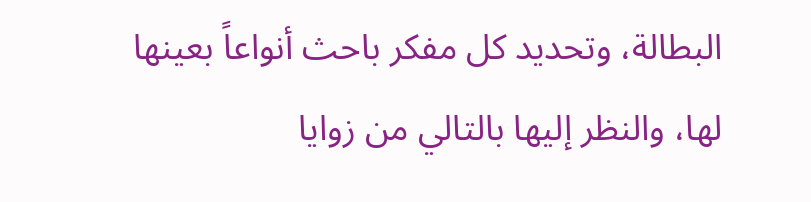البطالة، وتحديد كل مفكر باحث أنواعاً بعينها لها، والنظر إليها بالتالي من زوايا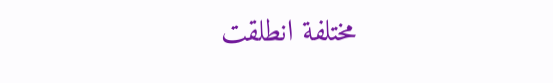مختلفة انطلقت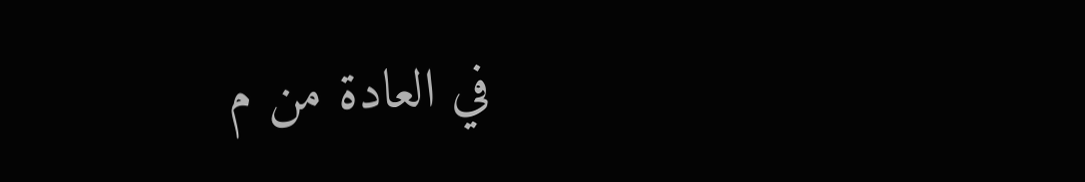في العادة من م